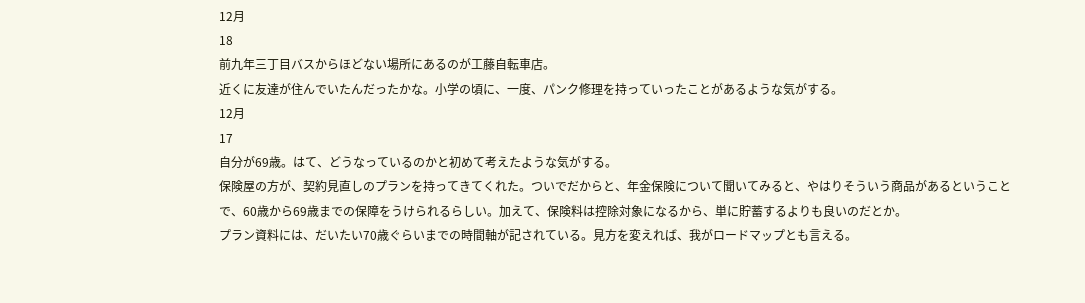12月
18
前九年三丁目バスからほどない場所にあるのが工藤自転車店。
近くに友達が住んでいたんだったかな。小学の頃に、一度、パンク修理を持っていったことがあるような気がする。
12月
17
自分が69歳。はて、どうなっているのかと初めて考えたような気がする。
保険屋の方が、契約見直しのプランを持ってきてくれた。ついでだからと、年金保険について聞いてみると、やはりそういう商品があるということで、60歳から69歳までの保障をうけられるらしい。加えて、保険料は控除対象になるから、単に貯蓄するよりも良いのだとか。
プラン資料には、だいたい70歳ぐらいまでの時間軸が記されている。見方を変えれば、我がロードマップとも言える。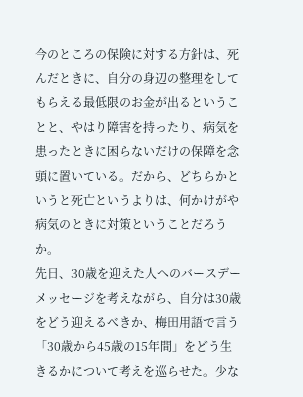今のところの保険に対する方針は、死んだときに、自分の身辺の整理をしてもらえる最低限のお金が出るということと、やはり障害を持ったり、病気を患ったときに困らないだけの保障を念頭に置いている。だから、どちらかというと死亡というよりは、何かけがや病気のときに対策ということだろうか。
先日、30歳を迎えた人へのバースデーメッセージを考えながら、自分は30歳をどう迎えるべきか、梅田用語で言う「30歳から45歳の15年間」をどう生きるかについて考えを巡らせた。少な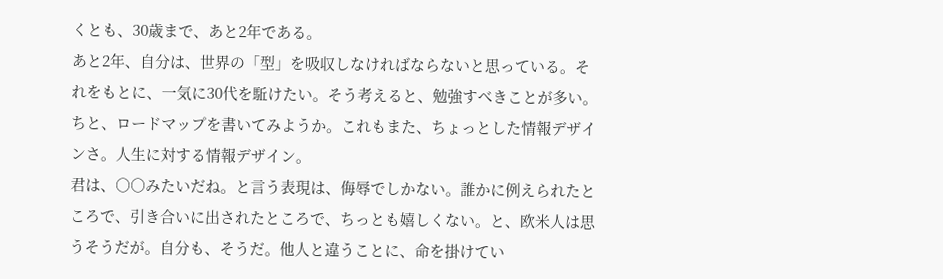くとも、30歳まで、あと2年である。
あと2年、自分は、世界の「型」を吸収しなければならないと思っている。それをもとに、一気に30代を駈けたい。そう考えると、勉強すべきことが多い。
ちと、ロードマップを書いてみようか。これもまた、ちょっとした情報デザインさ。人生に対する情報デザイン。
君は、○○みたいだね。と言う表現は、侮辱でしかない。誰かに例えられたところで、引き合いに出されたところで、ちっとも嬉しくない。と、欧米人は思うそうだが。自分も、そうだ。他人と違うことに、命を掛けてい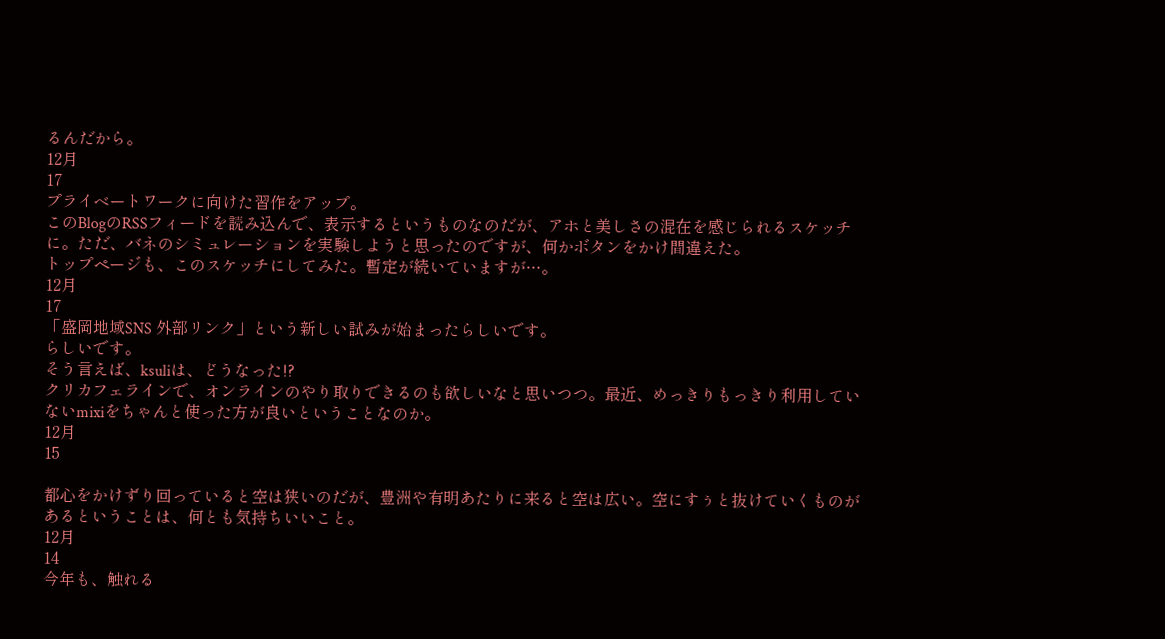るんだから。
12月
17
プライベートワークに向けた習作をアップ。
このBlogのRSSフィードを読み込んで、表示するというものなのだが、アホと美しさの混在を感じられるスケッチに。ただ、バネのシミュレーションを実験しようと思ったのですが、何かボタンをかけ間違えた。
トップページも、このスケッチにしてみた。暫定が続いていますが…。
12月
17
「盛岡地域SNS 外部リンク」という新しい試みが始まったらしいです。
らしいです。
そう言えば、ksuliは、どうなった!?
クリカフェラインで、オンラインのやり取りできるのも欲しいなと思いつつ。最近、めっきりもっきり利用していないmixiをちゃんと使った方が良いということなのか。
12月
15

都心をかけずり回っていると空は狭いのだが、豊洲や有明あたりに来ると空は広い。空にすぅと抜けていくものがあるということは、何とも気持ちいいこと。
12月
14
今年も、触れる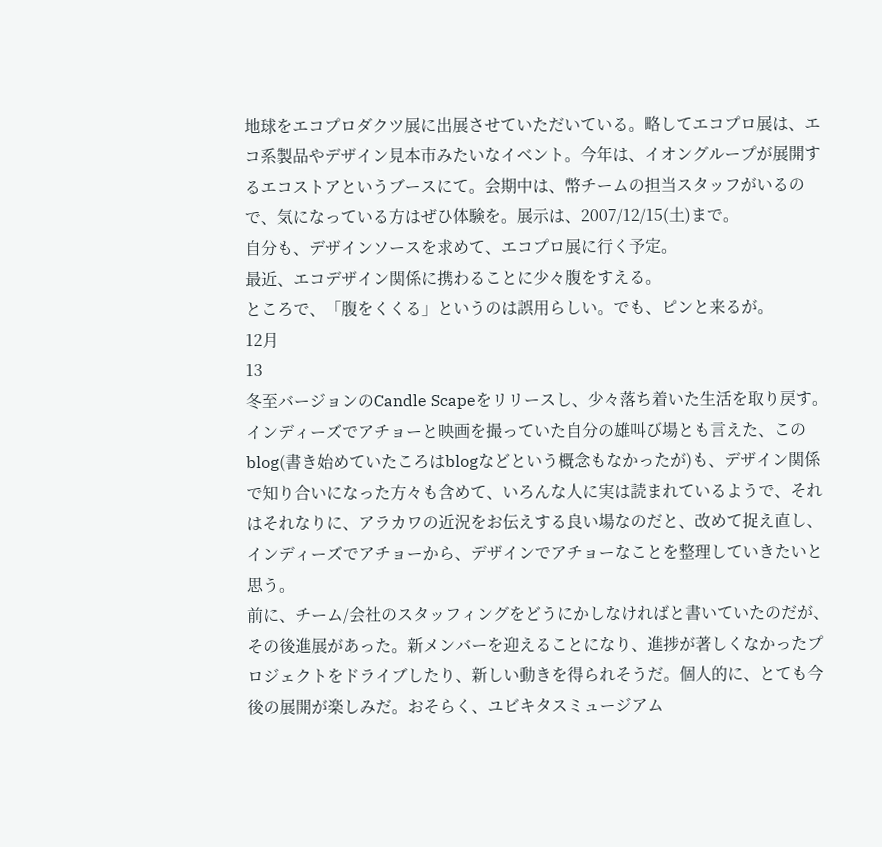地球をエコプロダクツ展に出展させていただいている。略してエコプロ展は、エコ系製品やデザイン見本市みたいなイベント。今年は、イオングループが展開するエコストアというブースにて。会期中は、幣チームの担当スタッフがいるので、気になっている方はぜひ体験を。展示は、2007/12/15(土)まで。
自分も、デザインソースを求めて、エコプロ展に行く予定。
最近、エコデザイン関係に携わることに少々腹をすえる。
ところで、「腹をくくる」というのは誤用らしい。でも、ピンと来るが。
12月
13
冬至バージョンのCandle Scapeをリリースし、少々落ち着いた生活を取り戻す。
インディーズでアチョーと映画を撮っていた自分の雄叫び場とも言えた、このblog(書き始めていたころはblogなどという概念もなかったが)も、デザイン関係で知り合いになった方々も含めて、いろんな人に実は読まれているようで、それはそれなりに、アラカワの近況をお伝えする良い場なのだと、改めて捉え直し、インディーズでアチョーから、デザインでアチョーなことを整理していきたいと思う。
前に、チーム/会社のスタッフィングをどうにかしなければと書いていたのだが、その後進展があった。新メンバーを迎えることになり、進捗が著しくなかったプロジェクトをドライブしたり、新しい動きを得られそうだ。個人的に、とても今後の展開が楽しみだ。おそらく、ユビキタスミュージアム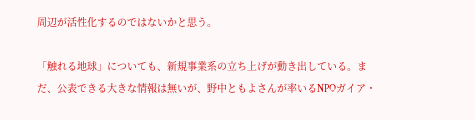周辺が活性化するのではないかと思う。

「触れる地球」についても、新規事業系の立ち上げが動き出している。まだ、公表できる大きな情報は無いが、野中ともよさんが率いるNPOガイア・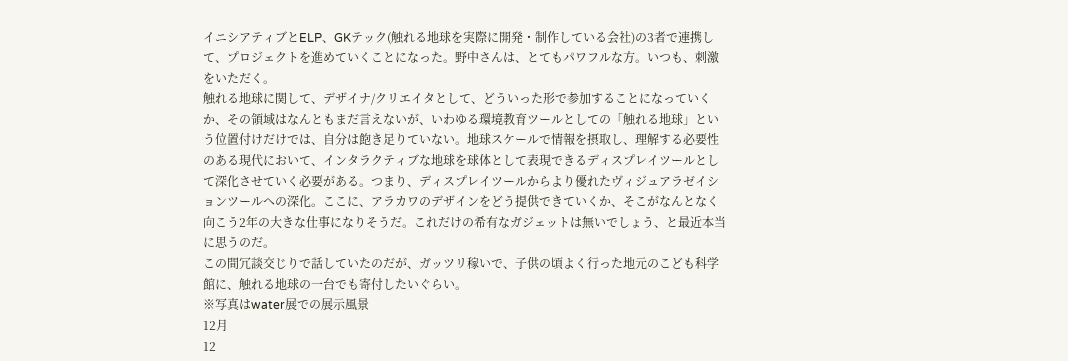イニシアティブとELP、GKテック(触れる地球を実際に開発・制作している会社)の3者で連携して、プロジェクトを進めていくことになった。野中さんは、とてもパワフルな方。いつも、刺激をいただく。
触れる地球に関して、デザイナ/クリエイタとして、どういった形で参加することになっていくか、その領域はなんともまだ言えないが、いわゆる環境教育ツールとしての「触れる地球」という位置付けだけでは、自分は飽き足りていない。地球スケールで情報を摂取し、理解する必要性のある現代において、インタラクティブな地球を球体として表現できるディスプレイツールとして深化させていく必要がある。つまり、ディスプレイツールからより優れたヴィジュアラゼイションツールへの深化。ここに、アラカワのデザインをどう提供できていくか、そこがなんとなく向こう2年の大きな仕事になりそうだ。これだけの希有なガジェットは無いでしょう、と最近本当に思うのだ。
この間冗談交じりで話していたのだが、ガッツリ稼いで、子供の頃よく行った地元のこども科学館に、触れる地球の一台でも寄付したいぐらい。
※写真はwater展での展示風景
12月
12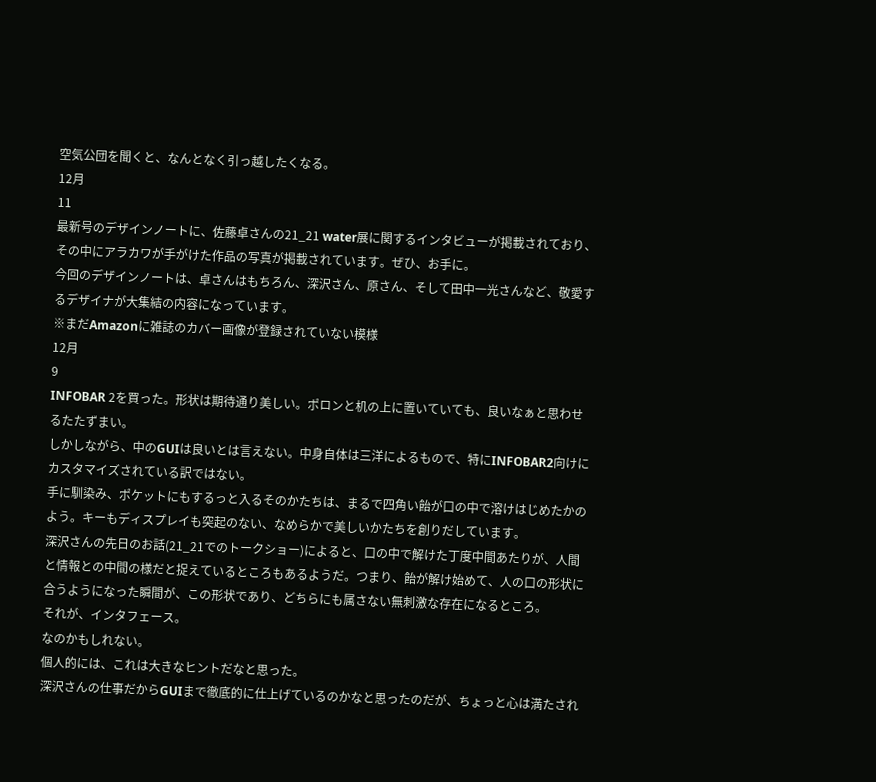空気公団を聞くと、なんとなく引っ越したくなる。
12月
11
最新号のデザインノートに、佐藤卓さんの21_21 water展に関するインタビューが掲載されており、その中にアラカワが手がけた作品の写真が掲載されています。ぜひ、お手に。
今回のデザインノートは、卓さんはもちろん、深沢さん、原さん、そして田中一光さんなど、敬愛するデザイナが大集結の内容になっています。
※まだAmazonに雑誌のカバー画像が登録されていない模様
12月
9
INFOBAR 2を買った。形状は期待通り美しい。ポロンと机の上に置いていても、良いなぁと思わせるたたずまい。
しかしながら、中のGUIは良いとは言えない。中身自体は三洋によるもので、特にINFOBAR2向けにカスタマイズされている訳ではない。
手に馴染み、ポケットにもするっと入るそのかたちは、まるで四角い飴が口の中で溶けはじめたかのよう。キーもディスプレイも突起のない、なめらかで美しいかたちを創りだしています。
深沢さんの先日のお話(21_21でのトークショー)によると、口の中で解けた丁度中間あたりが、人間と情報との中間の様だと捉えているところもあるようだ。つまり、飴が解け始めて、人の口の形状に合うようになった瞬間が、この形状であり、どちらにも属さない無刺激な存在になるところ。
それが、インタフェース。
なのかもしれない。
個人的には、これは大きなヒントだなと思った。
深沢さんの仕事だからGUIまで徹底的に仕上げているのかなと思ったのだが、ちょっと心は満たされ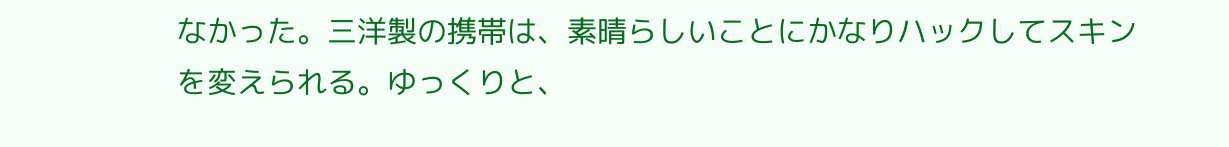なかった。三洋製の携帯は、素晴らしいことにかなりハックしてスキンを変えられる。ゆっくりと、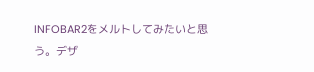INFOBAR2をメルトしてみたいと思う。デザ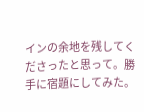インの余地を残してくださったと思って。勝手に宿題にしてみた。